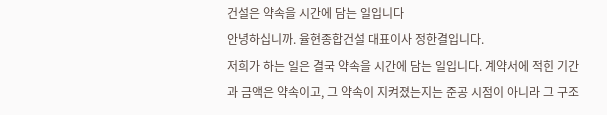건설은 약속을 시간에 담는 일입니다
안녕하십니까. 율현종합건설 대표이사 정한결입니다.
저희가 하는 일은 결국 약속을 시간에 담는 일입니다. 계약서에 적힌 기간과 금액은 약속이고, 그 약속이 지켜졌는지는 준공 시점이 아니라 그 구조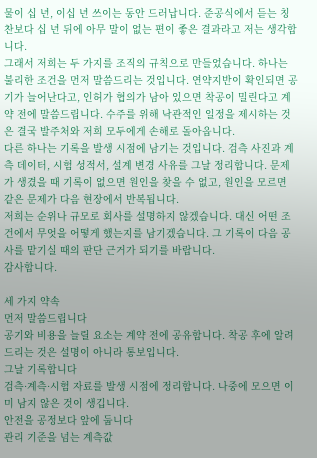물이 십 년, 이십 년 쓰이는 동안 드러납니다. 준공식에서 듣는 칭찬보다 십 년 뒤에 아무 말이 없는 편이 좋은 결과라고 저는 생각합니다.
그래서 저희는 두 가지를 조직의 규칙으로 만들었습니다. 하나는 불리한 조건을 먼저 말씀드리는 것입니다. 연약지반이 확인되면 공기가 늘어난다고, 인허가 협의가 남아 있으면 착공이 밀린다고 계약 전에 말씀드립니다. 수주를 위해 낙관적인 일정을 제시하는 것은 결국 발주처와 저희 모두에게 손해로 돌아옵니다.
다른 하나는 기록을 발생 시점에 남기는 것입니다. 검측 사진과 계측 데이터, 시험 성적서, 설계 변경 사유를 그날 정리합니다. 문제가 생겼을 때 기록이 없으면 원인을 찾을 수 없고, 원인을 모르면 같은 문제가 다음 현장에서 반복됩니다.
저희는 순위나 규모로 회사를 설명하지 않겠습니다. 대신 어떤 조건에서 무엇을 어떻게 했는지를 남기겠습니다. 그 기록이 다음 공사를 맡기실 때의 판단 근거가 되기를 바랍니다.
감사합니다.

세 가지 약속
먼저 말씀드립니다
공기와 비용을 늘릴 요소는 계약 전에 공유합니다. 착공 후에 알려 드리는 것은 설명이 아니라 통보입니다.
그날 기록합니다
검측·계측·시험 자료를 발생 시점에 정리합니다. 나중에 모으면 이미 남지 않은 것이 생깁니다.
안전을 공정보다 앞에 둡니다
관리 기준을 넘는 계측값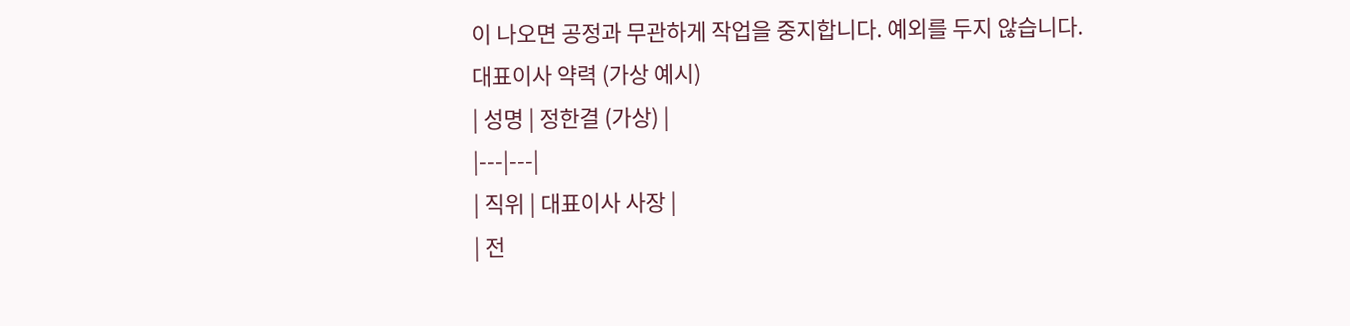이 나오면 공정과 무관하게 작업을 중지합니다. 예외를 두지 않습니다.
대표이사 약력 (가상 예시)
| 성명 | 정한결 (가상) |
|---|---|
| 직위 | 대표이사 사장 |
| 전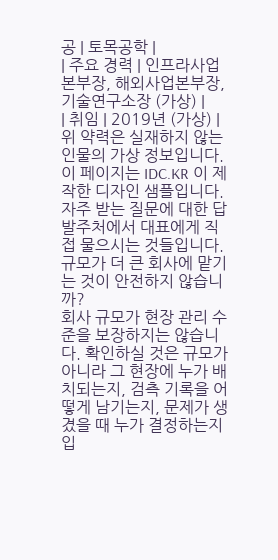공 | 토목공학 |
| 주요 경력 | 인프라사업본부장, 해외사업본부장, 기술연구소장 (가상) |
| 취임 | 2019년 (가상) |
위 약력은 실재하지 않는 인물의 가상 정보입니다. 이 페이지는 IDC.KR 이 제작한 디자인 샘플입니다.
자주 받는 질문에 대한 답
발주처에서 대표에게 직접 물으시는 것들입니다.
규모가 더 큰 회사에 맡기는 것이 안전하지 않습니까?
회사 규모가 현장 관리 수준을 보장하지는 않습니다. 확인하실 것은 규모가 아니라 그 현장에 누가 배치되는지, 검측 기록을 어떻게 남기는지, 문제가 생겼을 때 누가 결정하는지입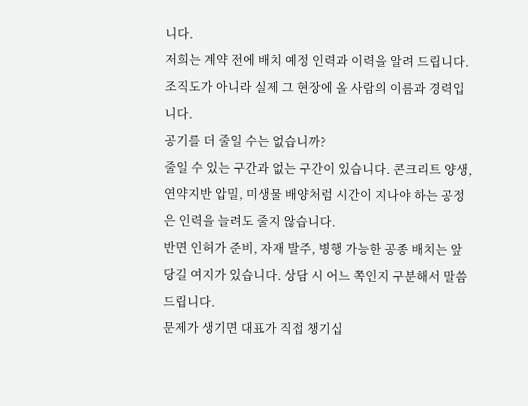니다.
저희는 계약 전에 배치 예정 인력과 이력을 알려 드립니다. 조직도가 아니라 실제 그 현장에 올 사람의 이름과 경력입니다.
공기를 더 줄일 수는 없습니까?
줄일 수 있는 구간과 없는 구간이 있습니다. 콘크리트 양생, 연약지반 압밀, 미생물 배양처럼 시간이 지나야 하는 공정은 인력을 늘려도 줄지 않습니다.
반면 인허가 준비, 자재 발주, 병행 가능한 공종 배치는 앞당길 여지가 있습니다. 상담 시 어느 쪽인지 구분해서 말씀드립니다.
문제가 생기면 대표가 직접 챙기십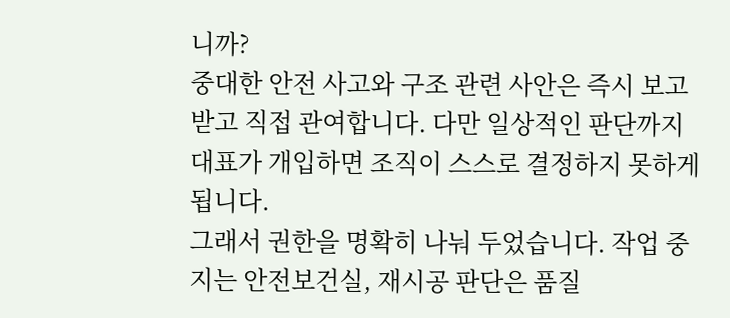니까?
중대한 안전 사고와 구조 관련 사안은 즉시 보고받고 직접 관여합니다. 다만 일상적인 판단까지 대표가 개입하면 조직이 스스로 결정하지 못하게 됩니다.
그래서 권한을 명확히 나눠 두었습니다. 작업 중지는 안전보건실, 재시공 판단은 품질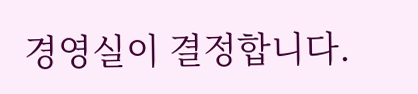경영실이 결정합니다.